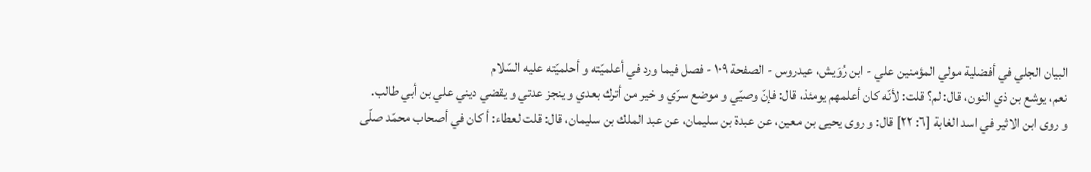البيان الجلي في أفضلية مولي المؤمنين علي - ابن رُوَيش، عيدروس - الصفحة ١٠٩ - فصل فيما ورد في أعلميّته و أحلميّته عليه السّلام
نعم، يوشع بن ذي النون، قال: لم؟ قلت: لأنّه كان أعلمهم يومئذ، قال: فإنّ وصيّي و موضع سرّي و خير من أترك بعدي و ينجز عدتي و يقضي ديني علي بن أبي طالب.
و روى ابن الاثير في اسد الغابة [٦: ٢٢] قال: و روى يحيى بن معين، عن عبدة بن سليمان، عن عبد الملك بن سليمان، قال: قلت لعطاء: أ كان في أصحاب محمّد صلّى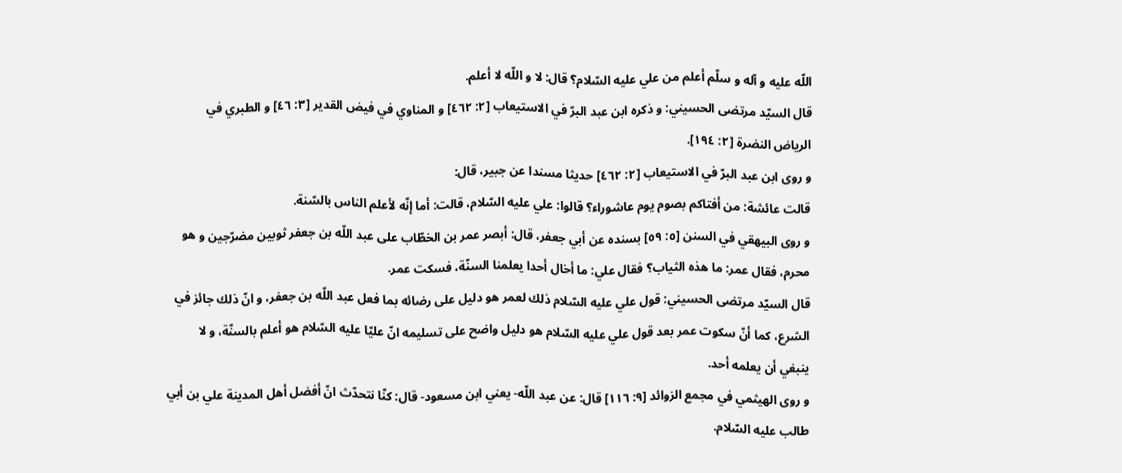اللّه عليه و آله و سلّم أعلم من علي عليه السّلام؟ قال: لا و اللّه لا أعلم.
قال السيّد مرتضى الحسيني: و ذكره ابن عبد البرّ في الاستيعاب [٢: ٤٦٢] و المناوي في فيض القدير [٣: ٤٦] و الطبري في الرياض النضرة [٢: ١٩٤].
و روى ابن عبد البرّ في الاستيعاب [٢: ٤٦٢] حديثا مسندا عن جبير، قال:
قالت عائشة: من أفتاكم بصوم يوم عاشوراء؟ قالوا: علي عليه السّلام، قالت: أما إنّه لأعلم الناس بالسّنة.
و روى البيهقي في السنن [٥: ٥٩] بسنده عن أبي جعفر، قال: أبصر عمر بن الخطّاب على عبد اللّه بن جعفر ثوبين مضرّجين و هو محرم، فقال عمر: ما هذه الثياب؟ فقال علي: ما أخال أحدا يعلمنا السنّة، فسكت عمر.
قال السيّد مرتضى الحسيني: قول علي عليه السّلام ذلك لعمر هو دليل على رضائه بما فعل عبد اللّه بن جعفر، و انّ ذلك جائز في الشرع، كما أنّ سكوت عمر بعد قول علي عليه السّلام هو دليل واضح على تسليمه انّ عليّا عليه السّلام هو أعلم بالسنّة، و لا ينبغي أن يعلمه أحد.
و روى الهيثمي في مجمع الزوائد [٩: ١١٦] قال: عن عبد اللّه- يعني ابن مسعود- قال: كنّا نتحدّث انّ أفضل أهل المدينة علي بن أبي طالب عليه السّلام.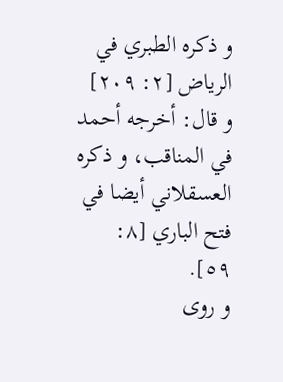و ذكره الطبري في الرياض [٢: ٢٠٩] و قال: أخرجه أحمد في المناقب، و ذكره العسقلاني أيضا في فتح الباري [٨: ٥٩].
و روى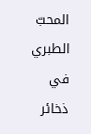المحبّ الطبري في ذخائر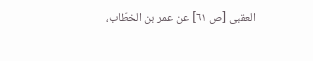العقبى [ص ٦١] عن عمر بن الخطّاب،